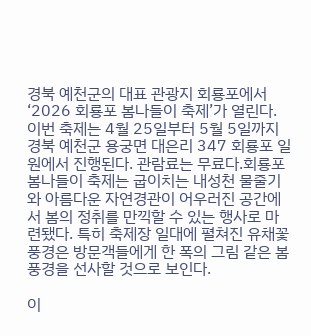경북 예천군의 대표 관광지 회룡포에서 ‘2026 회룡포 봄나들이 축제’가 열린다. 이번 축제는 4월 25일부터 5월 5일까지 경북 예천군 용궁면 대은리 347 회룡포 일원에서 진행된다. 관람료는 무료다.회룡포 봄나들이 축제는 굽이치는 내성천 물줄기와 아름다운 자연경관이 어우러진 공간에서 봄의 정취를 만끽할 수 있는 행사로 마련됐다. 특히 축제장 일대에 펼쳐진 유채꽃 풍경은 방문객들에게 한 폭의 그림 같은 봄 풍경을 선사할 것으로 보인다.

이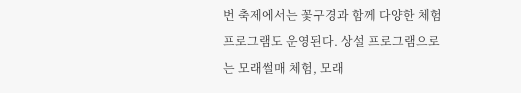번 축제에서는 꽃구경과 함께 다양한 체험 프로그램도 운영된다. 상설 프로그램으로는 모래썰매 체험, 모래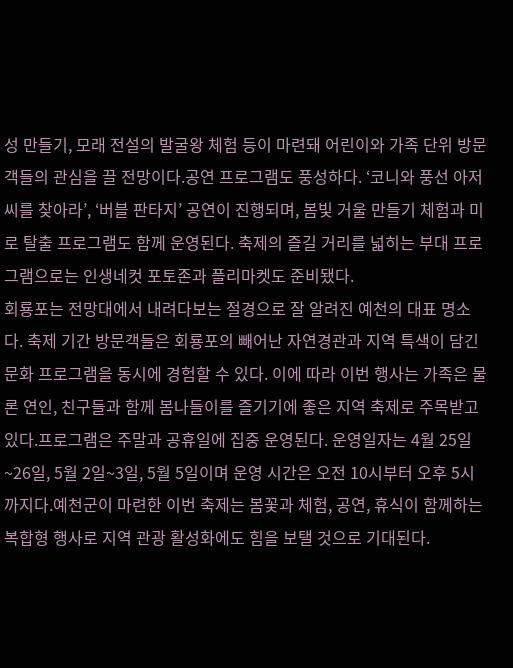성 만들기, 모래 전설의 발굴왕 체험 등이 마련돼 어린이와 가족 단위 방문객들의 관심을 끌 전망이다.공연 프로그램도 풍성하다. ‘코니와 풍선 아저씨를 찾아라’, ‘버블 판타지’ 공연이 진행되며, 봄빛 거울 만들기 체험과 미로 탈출 프로그램도 함께 운영된다. 축제의 즐길 거리를 넓히는 부대 프로그램으로는 인생네컷 포토존과 플리마켓도 준비됐다.
회룡포는 전망대에서 내려다보는 절경으로 잘 알려진 예천의 대표 명소다. 축제 기간 방문객들은 회룡포의 빼어난 자연경관과 지역 특색이 담긴 문화 프로그램을 동시에 경험할 수 있다. 이에 따라 이번 행사는 가족은 물론 연인, 친구들과 함께 봄나들이를 즐기기에 좋은 지역 축제로 주목받고 있다.프로그램은 주말과 공휴일에 집중 운영된다. 운영일자는 4월 25일~26일, 5월 2일~3일, 5월 5일이며 운영 시간은 오전 10시부터 오후 5시까지다.예천군이 마련한 이번 축제는 봄꽃과 체험, 공연, 휴식이 함께하는 복합형 행사로 지역 관광 활성화에도 힘을 보탤 것으로 기대된다.